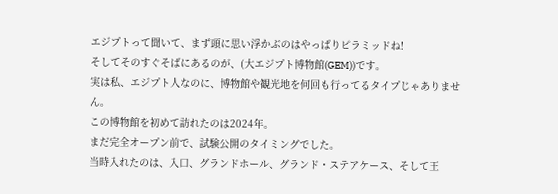エジプトって聞いて、まず頭に思い浮かぶのはやっぱりピラミッドね!
そしてそのすぐそばにあるのが、(大エジプト博物館(GEM))です。
実は私、エジプト人なのに、博物館や観光地を何回も行ってるタイプじゃありません。
この博物館を初めて訪れたのは2024年。
まだ完全オープン前で、試験公開のタイミングでした。
当時入れたのは、入口、グランドホール、グランド・ステアケース、そして王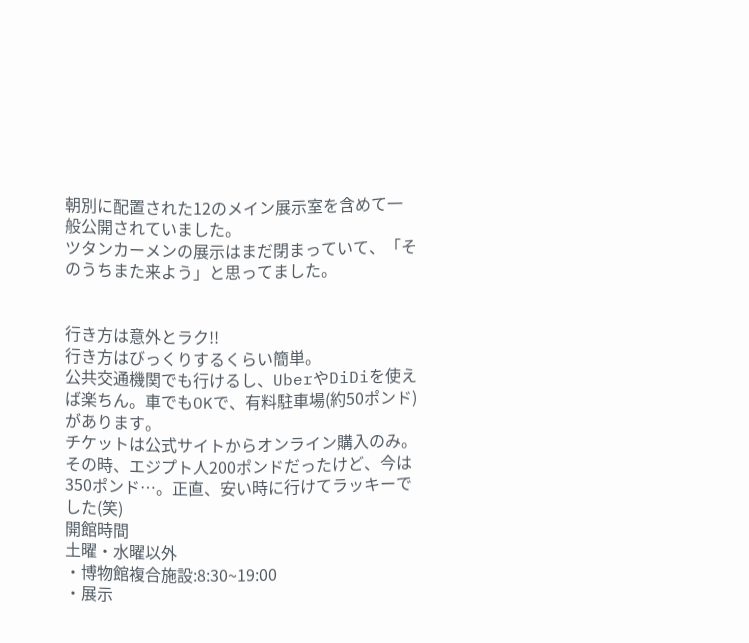朝別に配置された12のメイン展示室を含めて一般公開されていました。
ツタンカーメンの展示はまだ閉まっていて、「そのうちまた来よう」と思ってました。


行き方は意外とラク!!
行き方はびっくりするくらい簡単。
公共交通機関でも行けるし、UberやDiDiを使えば楽ちん。車でもOKで、有料駐車場(約50ポンド)があります。
チケットは公式サイトからオンライン購入のみ。その時、エジプト人200ポンドだったけど、今は350ポンド…。正直、安い時に行けてラッキーでした(笑)
開館時間
土曜・水曜以外
・博物館複合施設:8:30~19:00
・展示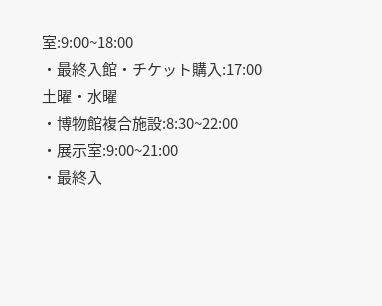室:9:00~18:00
・最終入館・チケット購入:17:00
土曜・水曜
・博物館複合施設:8:30~22:00
・展示室:9:00~21:00
・最終入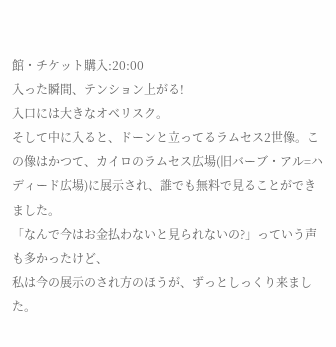館・チケット購入:20:00
入った瞬間、テンション上がる!
入口には大きなオベリスク。
そして中に入ると、ドーンと立ってるラムセス2世像。この像はかつて、カイロのラムセス広場(旧バーブ・アル=ハディード広場)に展示され、誰でも無料で見ることができました。
「なんで今はお金払わないと見られないの?」っていう声も多かったけど、
私は今の展示のされ方のほうが、ずっとしっくり来ました。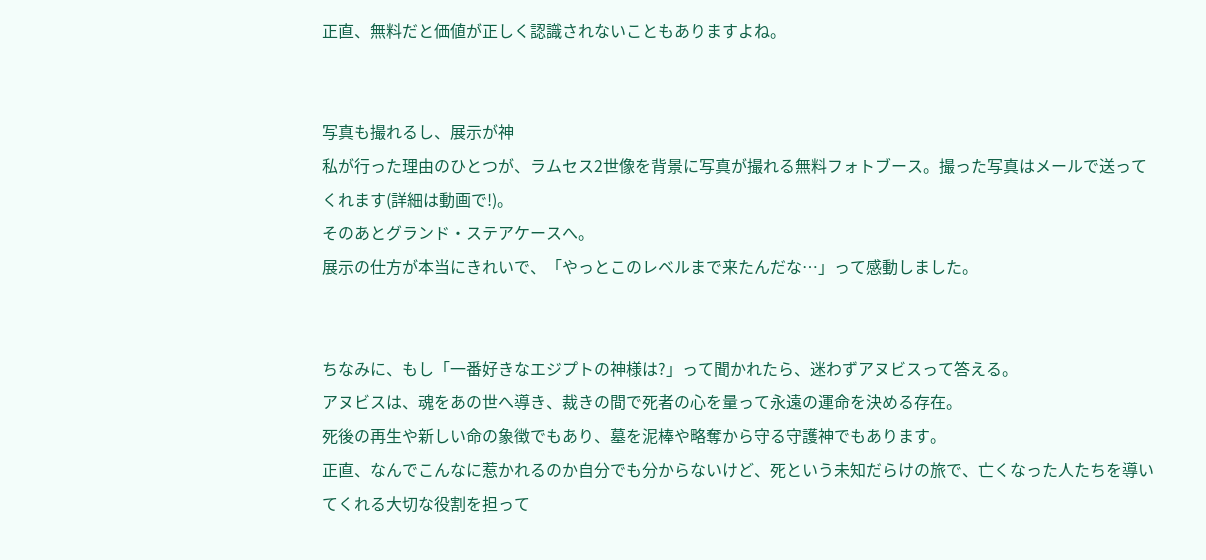正直、無料だと価値が正しく認識されないこともありますよね。


写真も撮れるし、展示が神
私が行った理由のひとつが、ラムセス2世像を背景に写真が撮れる無料フォトブース。撮った写真はメールで送ってくれます(詳細は動画で!)。
そのあとグランド・ステアケースへ。
展示の仕方が本当にきれいで、「やっとこのレベルまで来たんだな…」って感動しました。


ちなみに、もし「一番好きなエジプトの神様は?」って聞かれたら、迷わずアヌビスって答える。
アヌビスは、魂をあの世へ導き、裁きの間で死者の心を量って永遠の運命を決める存在。
死後の再生や新しい命の象徴でもあり、墓を泥棒や略奪から守る守護神でもあります。
正直、なんでこんなに惹かれるのか自分でも分からないけど、死という未知だらけの旅で、亡くなった人たちを導いてくれる大切な役割を担って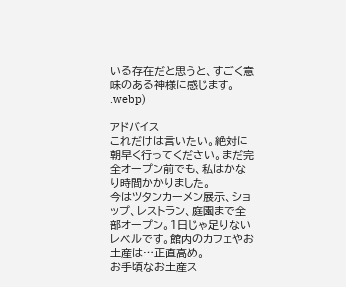いる存在だと思うと、すごく意味のある神様に感じます。
.webp)

アドバイス
これだけは言いたい。絶対に朝早く行ってください。まだ完全オープン前でも、私はかなり時間かかりました。
今はツタンカーメン展示、ショップ、レストラン、庭園まで全部オープン。1日じゃ足りないレベルです。館内のカフェやお土産は…正直高め。
お手頃なお土産ス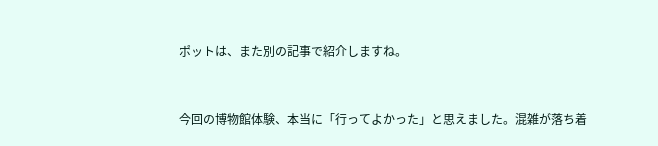ポットは、また別の記事で紹介しますね。



今回の博物館体験、本当に「行ってよかった」と思えました。混雑が落ち着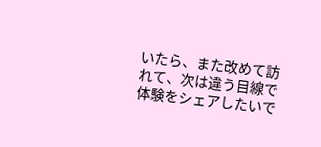いたら、また改めて訪れて、次は違う目線で体験をシェアしたいで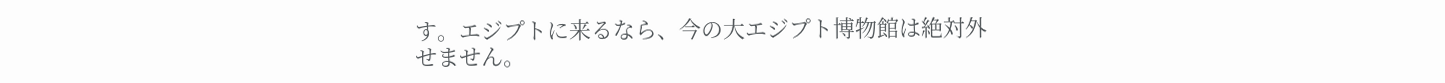す。エジプトに来るなら、今の大エジプト博物館は絶対外せません。